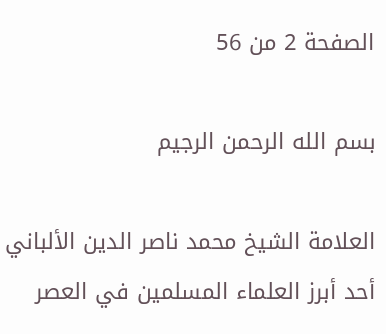الصفحة 2 من 56

بسم الله الرحمن الرجيم

العلامة الشيخ محمد ناصر الدين الألباني أحد أبرز العلماء المسلمين في العصر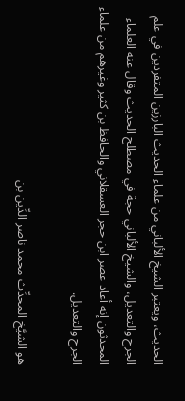الحديث، ويعتبر الشيخ الألباني من علماء الحديث البارزين المتفردين في علم الجرح والتعديل، والشيخ الألباني حجة في مصطلح الحديث وقال عنه العلماء المحدثون إنه أعاد عصر ابن حجر العسقلاني والحافظ بن كثير وغيرهم من علماء الجرح والتعديل.

هو الشيَّخ المحدِّث محمد ناصر الدِّين بن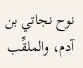نوح نجاتي بن آدم، والملقِّب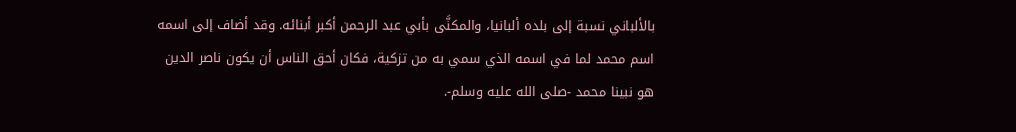بالألباني نسبة إلى بلده ألبانيا، والمكنَّى بأبي عبد الرحمن أكبر أبنائه. وقد أضاف إلى اسمه اسم محمد لما في اسمه الذي سمي به من تزكية، فكان أحق الناس أن يكون ناصر الدين هو نبينا محمد -صلى الله عليه وسلم-.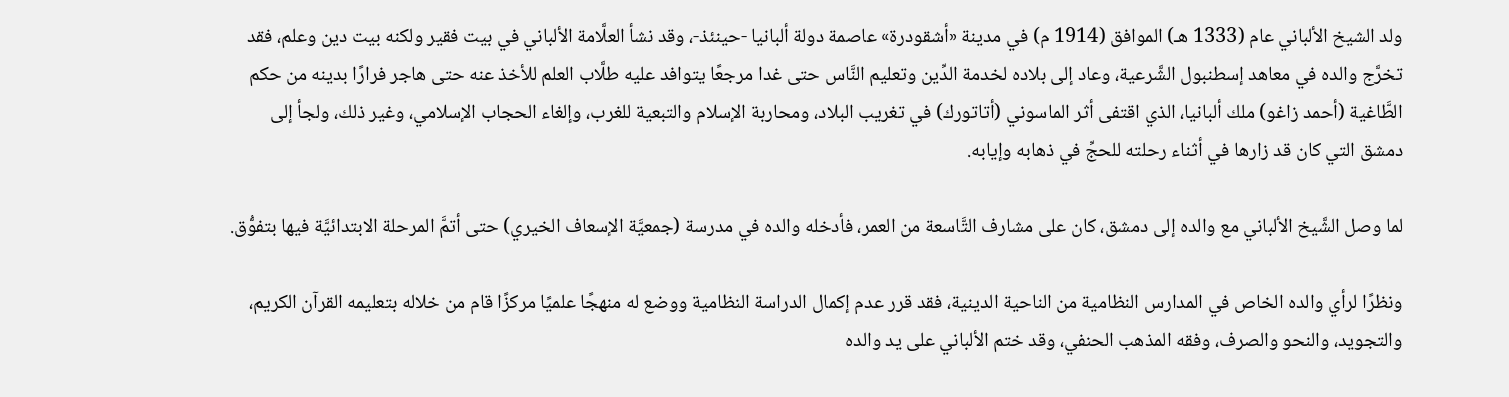ولد الشيخ الألباني عام (1333 هـ) الموافق (1914 م) في مدينة «أشقودرة» عاصمة دولة ألبانيا -حينئذ-، وقد نشأ العلَّامة الألباني في بيت فقير ولكنه بيت دين وعلم، فقد تخرَّج والده في معاهد إسطنبول الشَّرعية، وعاد إلى بلاده لخدمة الدِّين وتعليم النَّاس حتى غدا مرجعًا يتوافد عليه طلَّاب العلم للأخذ عنه حتى هاجر فرارًا بدينه من حكم الطَّاغية (أحمد زاغو) ملك ألبانيا، الذي اقتفى أثر الماسوني (أتاتورك) في تغريب البلاد، ومحاربة الإسلام والتبعية للغرب، وإلغاء الحجاب الإسلامي، وغير ذلك، ولجأ إلى دمشق التي كان قد زارها في أثناء رحلته للحجِّ في ذهابه وإيابه.

لما وصل الشَّيخ الألباني مع والده إلى دمشق، كان على مشارف التَّاسعة من العمر، فأدخله والده في مدرسة (جمعيَّة الإسعاف الخيري) حتى أتمَّ المرحلة الابتدائيَّة فيها بتفوُّق.

ونظرًا لرأي والده الخاص في المدارس النظامية من الناحية الدينية، فقد قرر عدم إكمال الدراسة النظامية ووضع له منهجًا علميًا مركزًا قام من خلاله بتعليمه القرآن الكريم، والتجويد، والنحو والصرف، وفقه المذهب الحنفي، وقد ختم الألباني على يد والده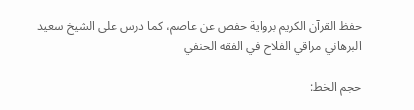حفظ القرآن الكريم برواية حفص عن عاصم، كما درس على الشيخ سعيد البرهاني مراقي الفلاح في الفقه الحنفي

حجم الخط: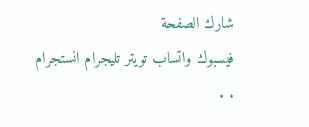شارك الصفحة
فيسبوك واتساب تويتر تليجرام انستجرام
. .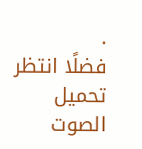.
فضلًا انتظر تحميل الصوت